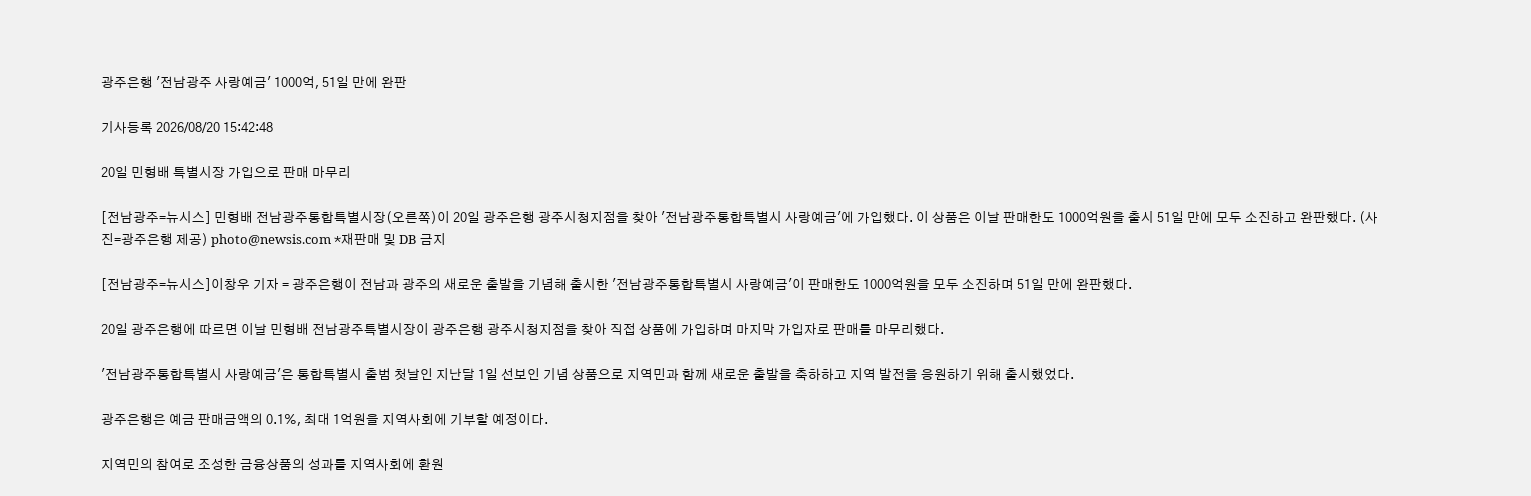광주은행 '전남광주 사랑예금' 1000억, 51일 만에 완판

기사등록 2026/08/20 15:42:48

20일 민형배 특별시장 가입으로 판매 마무리

[전남광주=뉴시스] 민형배 전남광주통합특별시장(오른쪽)이 20일 광주은행 광주시청지점을 찾아 '전남광주통합특별시 사랑예금'에 가입했다. 이 상품은 이날 판매한도 1000억원을 출시 51일 만에 모두 소진하고 완판했다. (사진=광주은행 제공) photo@newsis.com *재판매 및 DB 금지

[전남광주=뉴시스]이창우 기자 = 광주은행이 전남과 광주의 새로운 출발을 기념해 출시한 '전남광주통합특별시 사랑예금'이 판매한도 1000억원을 모두 소진하며 51일 만에 완판했다.

20일 광주은행에 따르면 이날 민형배 전남광주특별시장이 광주은행 광주시청지점을 찾아 직접 상품에 가입하며 마지막 가입자로 판매를 마무리했다.

'전남광주통합특별시 사랑예금'은 통합특별시 출범 첫날인 지난달 1일 선보인 기념 상품으로 지역민과 함께 새로운 출발을 축하하고 지역 발전을 응원하기 위해 출시했었다.

광주은행은 예금 판매금액의 0.1%, 최대 1억원을 지역사회에 기부할 예정이다.

지역민의 참여로 조성한 금융상품의 성과를 지역사회에 환원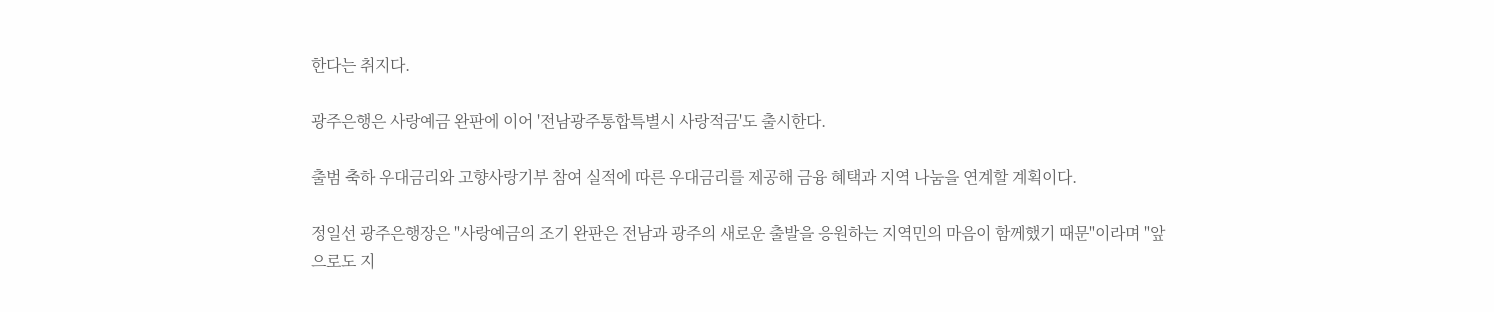한다는 취지다.

광주은행은 사랑예금 완판에 이어 '전남광주통합특별시 사랑적금'도 출시한다.

출범 축하 우대금리와 고향사랑기부 참여 실적에 따른 우대금리를 제공해 금융 혜택과 지역 나눔을 연계할 계획이다.

정일선 광주은행장은 "사랑예금의 조기 완판은 전남과 광주의 새로운 출발을 응원하는 지역민의 마음이 함께했기 때문"이라며 "앞으로도 지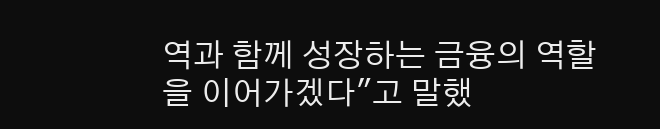역과 함께 성장하는 금융의 역할을 이어가겠다"고 말했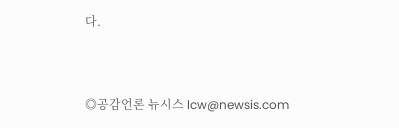다.


◎공감언론 뉴시스 lcw@newsis.com